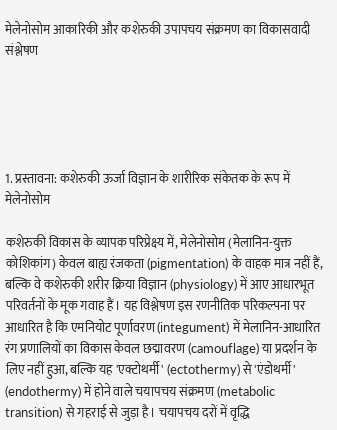मेलेनोसोम आकारिकी और कशेरुकी उपापचय संक्रमण का विकासवादी संश्लेषण





1. प्रस्तावना: कशेरुकी ऊर्जा विज्ञान के शारीरिक संकेतक के रूप में मेलेनोसोम

कशेरुकी विकास के व्यापक परिप्रेक्ष्य में, मेलेनोसोम (मेलानिन-युक्त कोशिकांग) केवल बाह्य रंजकता (pigmentation) के वाहक मात्र नहीं हैं, बल्कि वे कशेरुकी शरीर क्रिया विज्ञान (physiology) में आए आधारभूत परिवर्तनों के मूक गवाह हैं। यह विश्लेषण इस रणनीतिक परिकल्पना पर आधारित है कि एमनियोट पूर्णावरण (integument) में मेलानिन-आधारित रंग प्रणालियों का विकास केवल छद्मावरण (camouflage) या प्रदर्शन के लिए नहीं हुआ, बल्कि यह 'एक्टोथर्मी' (ectothermy) से 'एंडोथर्मी' (endothermy) में होने वाले चयापचय संक्रमण (metabolic transition) से गहराई से जुड़ा है। चयापचय दरों में वृद्धि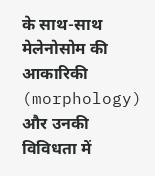के साथ-साथ मेलेनोसोम की आकारिकी (morphology) और उनकी विविधता में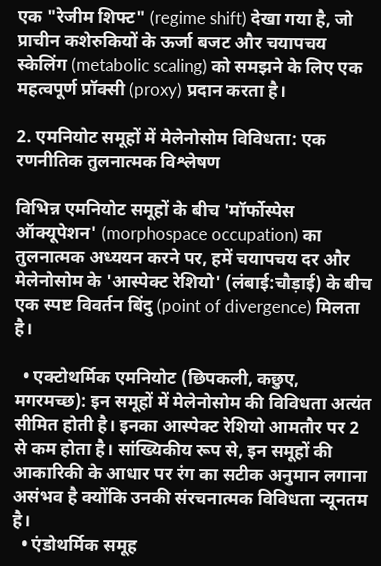एक "रेजीम शिफ्ट" (regime shift) देखा गया है, जो प्राचीन कशेरुकियों के ऊर्जा बजट और चयापचय स्केलिंग (metabolic scaling) को समझने के लिए एक महत्वपूर्ण प्रॉक्सी (proxy) प्रदान करता है।

2. एमनियोट समूहों में मेलेनोसोम विविधता: एक रणनीतिक तुलनात्मक विश्लेषण

विभिन्न एमनियोट समूहों के बीच 'मॉर्फोस्पेस ऑक्यूपेशन' (morphospace occupation) का तुलनात्मक अध्ययन करने पर, हमें चयापचय दर और मेलेनोसोम के 'आस्पेक्ट रेशियो' (लंबाई:चौड़ाई) के बीच एक स्पष्ट विवर्तन बिंदु (point of divergence) मिलता है।

  • एक्टोथर्मिक एमनियोट (छिपकली, कछुए, मगरमच्छ): इन समूहों में मेलेनोसोम की विविधता अत्यंत सीमित होती है। इनका आस्पेक्ट रेशियो आमतौर पर 2 से कम होता है। सांख्यिकीय रूप से, इन समूहों की आकारिकी के आधार पर रंग का सटीक अनुमान लगाना असंभव है क्योंकि उनकी संरचनात्मक विविधता न्यूनतम है।
  • एंडोथर्मिक समूह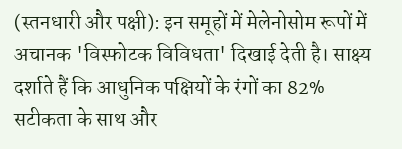(स्तनधारी और पक्षी): इन समूहों में मेलेनोसोम रूपों में अचानक 'विस्फोटक विविधता' दिखाई देती है। साक्ष्य दर्शाते हैं कि आधुनिक पक्षियों के रंगों का 82% सटीकता के साथ और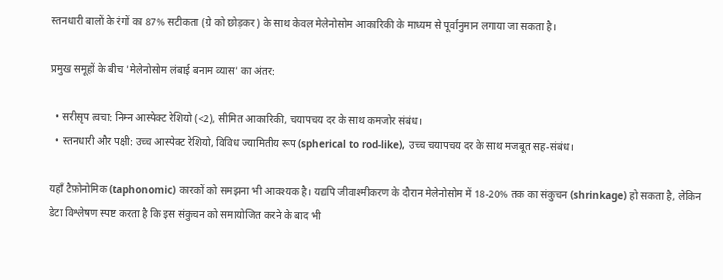स्तनधारी बालों के रंगों का 87% सटीकता (ग्रे को छोड़कर) के साथ केवल मेलेनोसोम आकारिकी के माध्यम से पूर्वानुमान लगाया जा सकता है।

प्रमुख समूहों के बीच 'मेलेनोसोम लंबाई बनाम व्यास' का अंतर:

  • सरीसृप त्वचा: निम्न आस्पेक्ट रेशियो (<2), सीमित आकारिकी, चयापचय दर के साथ कमजोर संबंध।
  • स्तनधारी और पक्षी: उच्च आस्पेक्ट रेशियो, विविध ज्यामितीय रूप (spherical to rod-like), उच्च चयापचय दर के साथ मजबूत सह-संबंध।

यहाँ टैफ़ोनोमिक (taphonomic) कारकों को समझना भी आवश्यक है। यद्यपि जीवाश्मीकरण के दौरान मेलेनोसोम में 18-20% तक का संकुचन (shrinkage) हो सकता है, लेकिन डेटा विश्लेषण स्पष्ट करता है कि इस संकुचन को समायोजित करने के बाद भी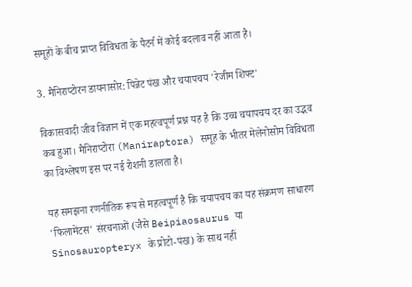समूहों के बीच प्राप्त विविधता के पैटर्न में कोई बदलाव नहीं आता है।

3. मैनिराप्टोरन डायनासोर: पिन्नेट पंख और चयापचय 'रेजीम शिफ्ट'

विकासवादी जीव विज्ञान में एक महत्वपूर्ण प्रश्न यह है कि उच्च चयापचय दर का उद्भव कब हुआ। मैनिराप्टोरा (Maniraptora) समूह के भीतर मेलेनोसोम विविधता का विश्लेषण इस पर नई रोशनी डालता है।

यह समझना रणनीतिक रूप से महत्वपूर्ण है कि चयापचय का यह संक्रमण साधारण 'फिलामेंटस' संरचनाओं (जैसे Beipiaosaurus या Sinosauropteryx के प्रोटो-पंख) के साथ नहीं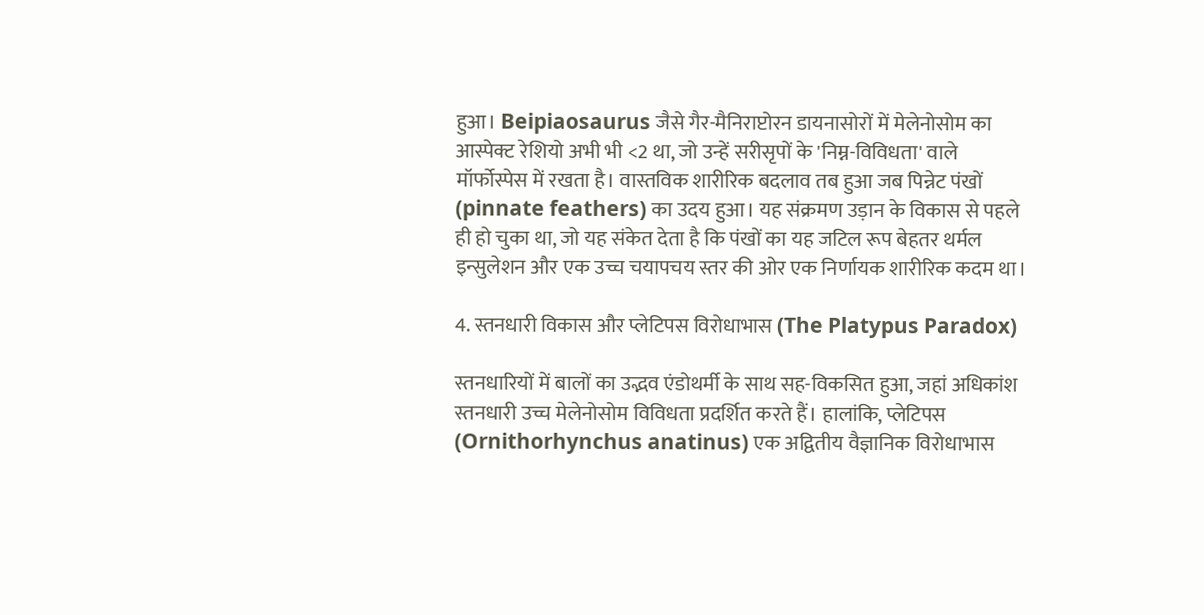हुआ। Beipiaosaurus जैसे गैर-मैनिराप्टोरन डायनासोरों में मेलेनोसोम का आस्पेक्ट रेशियो अभी भी <2 था, जो उन्हें सरीसृपों के 'निम्न-विविधता' वाले मॉर्फोस्पेस में रखता है। वास्तविक शारीरिक बदलाव तब हुआ जब पिन्नेट पंखों (pinnate feathers) का उदय हुआ। यह संक्रमण उड़ान के विकास से पहले ही हो चुका था, जो यह संकेत देता है कि पंखों का यह जटिल रूप बेहतर थर्मल इन्सुलेशन और एक उच्च चयापचय स्तर की ओर एक निर्णायक शारीरिक कदम था।

4. स्तनधारी विकास और प्लेटिपस विरोधाभास (The Platypus Paradox)

स्तनधारियों में बालों का उद्भव एंडोथर्मी के साथ सह-विकसित हुआ, जहां अधिकांश स्तनधारी उच्च मेलेनोसोम विविधता प्रदर्शित करते हैं। हालांकि, प्लेटिपस (Ornithorhynchus anatinus) एक अद्वितीय वैज्ञानिक विरोधाभास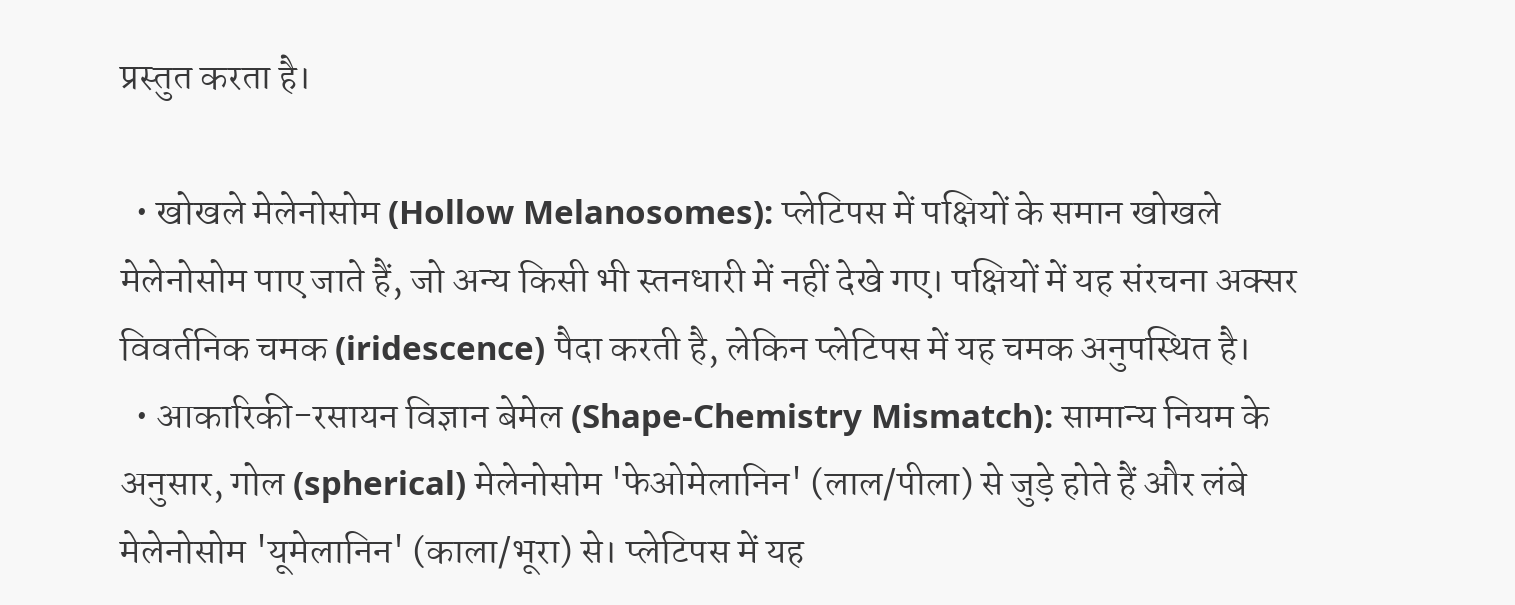प्रस्तुत करता है।

  • खोखले मेलेनोसोम (Hollow Melanosomes): प्लेटिपस में पक्षियों के समान खोखले मेलेनोसोम पाए जाते हैं, जो अन्य किसी भी स्तनधारी में नहीं देखे गए। पक्षियों में यह संरचना अक्सर विवर्तनिक चमक (iridescence) पैदा करती है, लेकिन प्लेटिपस में यह चमक अनुपस्थित है।
  • आकारिकी-रसायन विज्ञान बेमेल (Shape-Chemistry Mismatch): सामान्य नियम के अनुसार, गोल (spherical) मेलेनोसोम 'फेओमेलानिन' (लाल/पीला) से जुड़े होते हैं और लंबे मेलेनोसोम 'यूमेलानिन' (काला/भूरा) से। प्लेटिपस में यह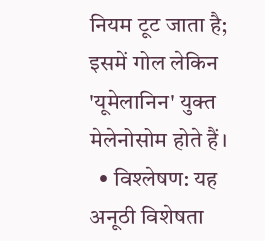नियम टूट जाता है; इसमें गोल लेकिन 'यूमेलानिन' युक्त मेलेनोसोम होते हैं।
  • विश्लेषण: यह अनूठी विशेषता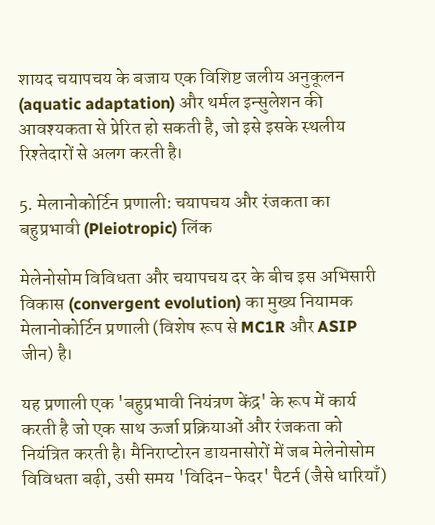शायद चयापचय के बजाय एक विशिष्ट जलीय अनुकूलन (aquatic adaptation) और थर्मल इन्सुलेशन की आवश्यकता से प्रेरित हो सकती है, जो इसे इसके स्थलीय रिश्तेदारों से अलग करती है।

5. मेलानोकोर्टिन प्रणाली: चयापचय और रंजकता का बहुप्रभावी (Pleiotropic) लिंक

मेलेनोसोम विविधता और चयापचय दर के बीच इस अभिसारी विकास (convergent evolution) का मुख्य नियामक मेलानोकोर्टिन प्रणाली (विशेष रूप से MC1R और ASIP जीन) है।

यह प्रणाली एक 'बहुप्रभावी नियंत्रण केंद्र' के रूप में कार्य करती है जो एक साथ ऊर्जा प्रक्रियाओं और रंजकता को नियंत्रित करती है। मैनिराप्टोरन डायनासोरों में जब मेलेनोसोम विविधता बढ़ी, उसी समय 'विदिन-फेदर' पैटर्न (जैसे धारियाँ)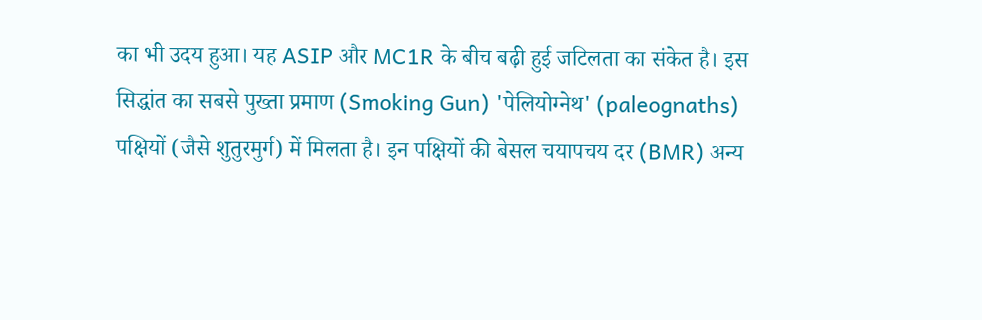का भी उदय हुआ। यह ASIP और MC1R के बीच बढ़ी हुई जटिलता का संकेत है। इस सिद्धांत का सबसे पुख्ता प्रमाण (Smoking Gun) 'पेलियोग्नेथ' (paleognaths) पक्षियों (जैसे शुतुरमुर्ग) में मिलता है। इन पक्षियों की बेसल चयापचय दर (BMR) अन्य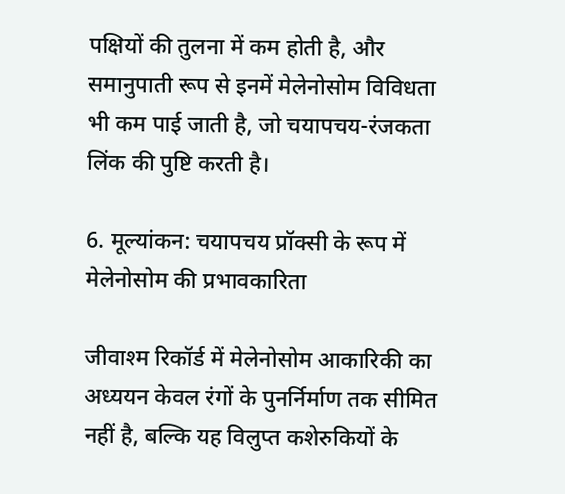पक्षियों की तुलना में कम होती है, और समानुपाती रूप से इनमें मेलेनोसोम विविधता भी कम पाई जाती है, जो चयापचय-रंजकता लिंक की पुष्टि करती है।

6. मूल्यांकन: चयापचय प्रॉक्सी के रूप में मेलेनोसोम की प्रभावकारिता

जीवाश्म रिकॉर्ड में मेलेनोसोम आकारिकी का अध्ययन केवल रंगों के पुनर्निर्माण तक सीमित नहीं है, बल्कि यह विलुप्त कशेरुकियों के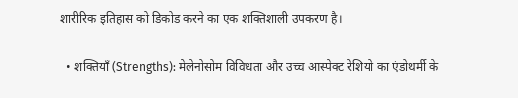शारीरिक इतिहास को डिकोड करने का एक शक्तिशाली उपकरण है।

  • शक्तियाँ (Strengths): मेलेनोसोम विविधता और उच्च आस्पेक्ट रेशियो का एंडोथर्मी के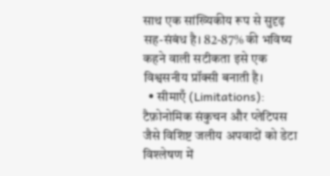साथ एक सांख्यिकीय रूप से सुदृढ़ सह-संबंध है। 82-87% की भविष्य कहने वाली सटीकता इसे एक विश्वसनीय प्रॉक्सी बनाती है।
  • सीमाएँ (Limitations): टैफ़ोनोमिक संकुचन और प्लेटिपस जैसे विशिष्ट जलीय अपवादों को डेटा विश्लेषण में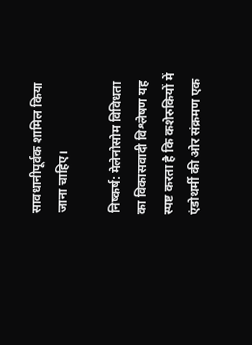सावधानीपूर्वक शामिल किया जाना चाहिए।

निष्कर्ष: मेलेनोसोम विविधता का विकासवादी विश्लेषण यह स्पष्ट करता है कि कशेरुकियों में एंडोथर्मी की ओर संक्रमण एक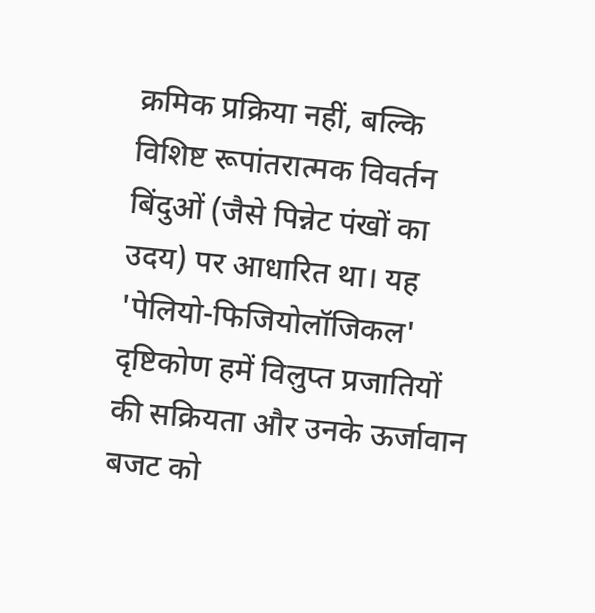क्रमिक प्रक्रिया नहीं, बल्कि विशिष्ट रूपांतरात्मक विवर्तन बिंदुओं (जैसे पिन्नेट पंखों का उदय) पर आधारित था। यह 'पेलियो-फिजियोलॉजिकल' दृष्टिकोण हमें विलुप्त प्रजातियों की सक्रियता और उनके ऊर्जावान बजट को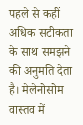पहले से कहीं अधिक सटीकता के साथ समझने की अनुमति देता है। मेलेनोसोम वास्तव में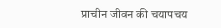प्राचीन जीवन की चयापचय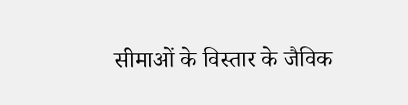सीमाओं के विस्तार के जैविक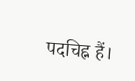पदचिह्न हैं।